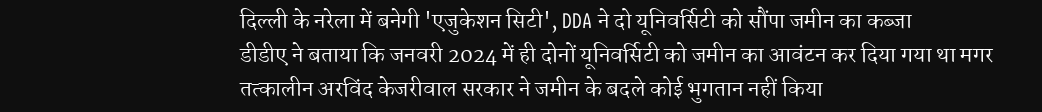दिल्ली के नरेला में बनेगी 'एजुकेशन सिटी', DDA ने दो यूनिवर्सिटी को सौंपा जमीन का कब्जा
डीडीए ने बताया कि जनवरी 2024 में ही दोनों यूनिवर्सिटी को जमीन का आवंटन कर दिया गया था मगर तत्कालीन अरविंद केजरीवाल सरकार ने जमीन के बदले कोई भुगतान नहीं किया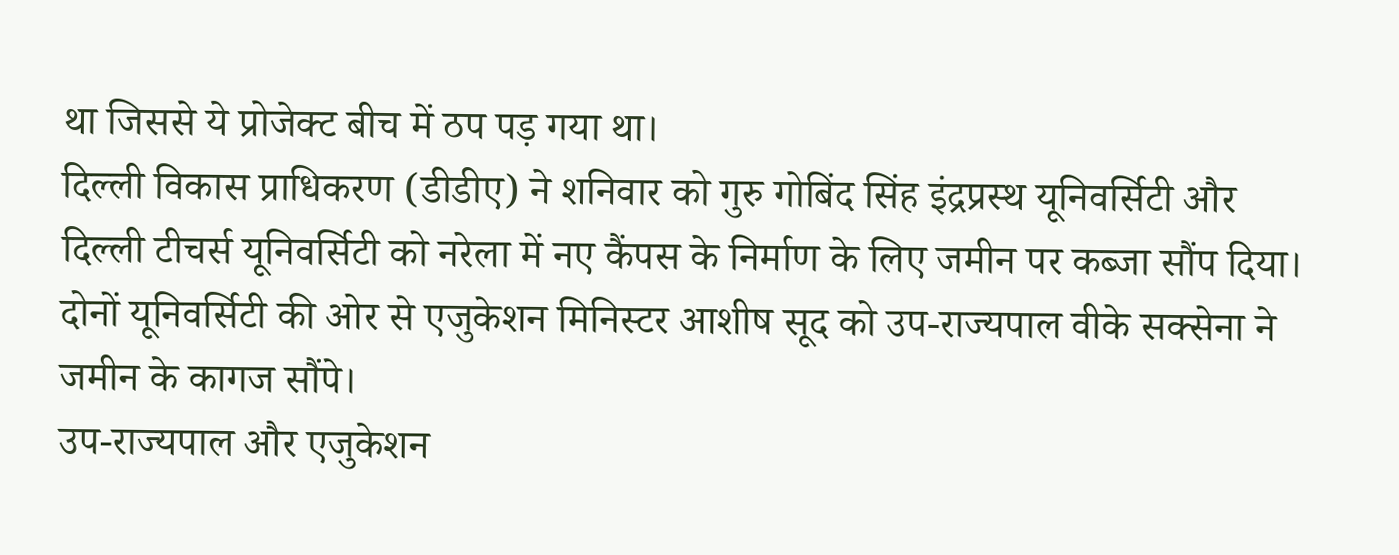था जिससे ये प्रोजेक्ट बीच में ठप पड़ गया था।
दिल्ली विकास प्राधिकरण (डीडीए) ने शनिवार को गुरु गोबिंद सिंह इंद्रप्रस्थ यूनिवर्सिटी और दिल्ली टीचर्स यूनिवर्सिटी को नरेला में नए कैंपस के निर्माण के लिए जमीन पर कब्जा सौंप दिया। दोनों यूनिवर्सिटी की ओर से एजुकेशन मिनिस्टर आशीष सूद को उप-राज्यपाल वीके सक्सेना ने जमीन के कागज सौंपे।
उप-राज्यपाल और एजुकेशन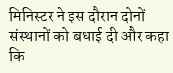मिनिस्टर ने इस दौरान दोनों संस्थानों को बधाई दी और कहा कि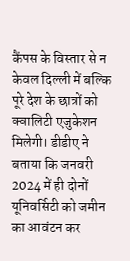कैंपस के विस्तार से न केवल दिल्ली में बल्कि पूरे देश के छात्रों को क्वालिटी एजुकेशन मिलेगी। डीडीए ने बताया कि जनवरी 2024 में ही दोनों यूनिवर्सिटी को जमीन का आवंटन कर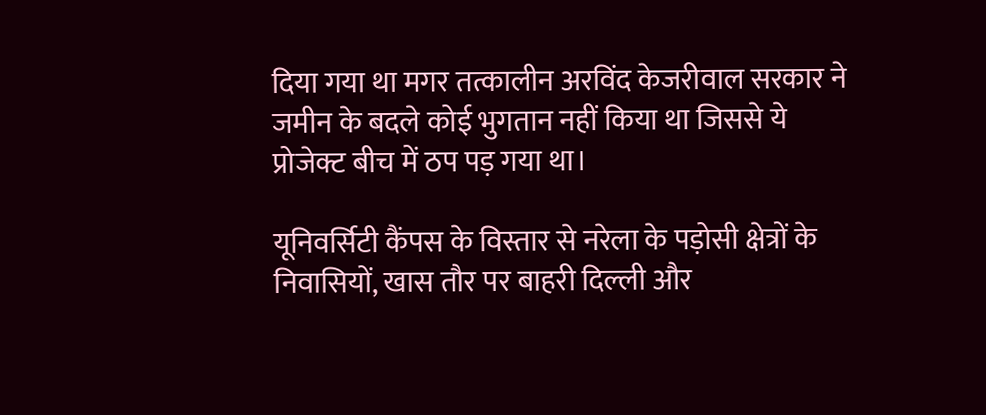दिया गया था मगर तत्कालीन अरविंद केजरीवाल सरकार ने जमीन के बदले कोई भुगतान नहीं किया था जिससे ये प्रोजेक्ट बीच में ठप पड़ गया था।

यूनिवर्सिटी कैंपस के विस्तार से नरेला के पड़ोसी क्षेत्रों के निवासियों, खास तौर पर बाहरी दिल्ली और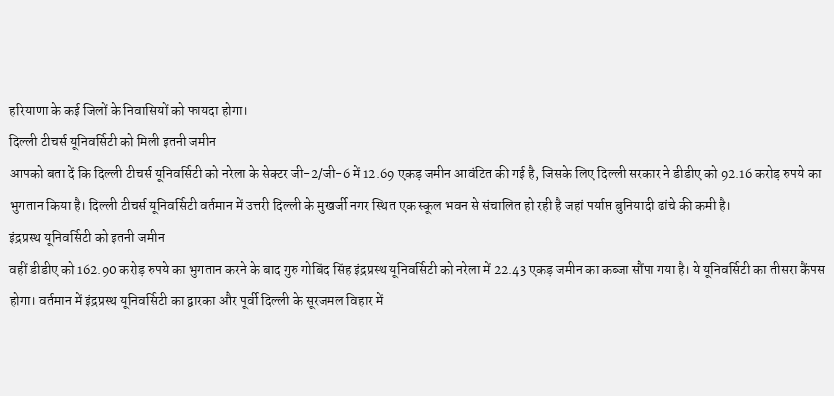हरियाणा के कई जिलों के निवासियों को फायदा होगा।
दिल्ली टीचर्स यूनिवर्सिटी को मिली इतनी जमीन
आपको बता दें कि दिल्ली टीचर्स यूनिवर्सिटी को नरेला के सेक्टर जी-2/जी-6 में 12.69 एकड़ जमीन आवंटित की गई है, जिसके लिए दिल्ली सरकार ने डीडीए को 92.16 करोड़ रुपये का भुगतान किया है। दिल्ली टीचर्स यूनिवर्सिटी वर्तमान में उत्तरी दिल्ली के मुखर्जी नगर स्थित एक स्कूल भवन से संचालित हो रही है जहां पर्याप्त बुनियादी ढांचे की कमी है।
इंद्रप्रस्थ यूनिवर्सिटी को इतनी जमीन
वहीं डीडीए को 162.90 करोड़ रुपये का भुगतान करने के बाद गुरु गोबिंद सिंह इंद्रप्रस्थ यूनिवर्सिटी को नरेला में 22.43 एकड़ जमीन का कब्जा सौंपा गया है। ये यूनिवर्सिटी का तीसरा कैंपस होगा। वर्तमान में इंद्रप्रस्थ यूनिवर्सिटी का द्वारका और पूर्वी दिल्ली के सूरजमल विहार में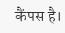कैंपस है।